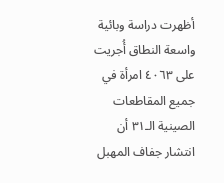أظهرت دراسة وبائية واسعة النطاق أُجريت على ٤٠٦٣ امرأة في جميع المقاطعات الصينية الـ٣١ أن انتشار جفاف المهبل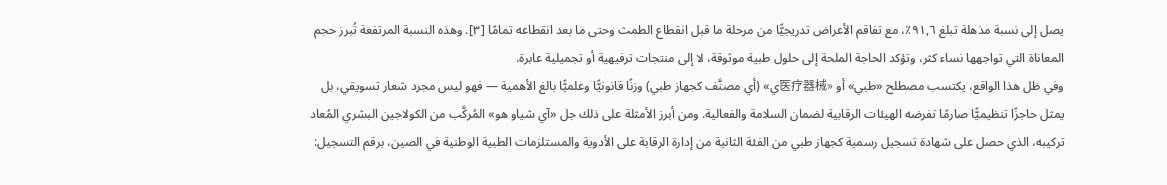يصل إلى نسبة مذهلة تبلغ ٩١,٦٪، مع تفاقم الأعراض تدريجيًّا من مرحلة ما قبل انقطاع الطمث وحتى ما بعد انقطاعه تمامًا [٣]. وهذه النسبة المرتفعة تُبرز حجم المعاناة التي تواجهها نساء كثر، وتؤكد الحاجة الملحة إلى حلول طبية موثوقة، لا إلى منتجات ترفيهية أو تجميلية عابرة.
وفي ظل هذا الواقع، يكتسب مصطلح «طبي» أو «医疗器械ي» (أي مصنَّف كجهاز طبي) وزنًا قانونيًّا وعلميًّا بالغ الأهمية — فهو ليس مجرد شعار تسويقي، بل يمثل حاجزًا تنظيميًّا صارمًا تفرضه الهيئات الرقابية لضمان السلامة والفعالية. ومن أبرز الأمثلة على ذلك جل «آي شياو هو» المُركَّب من الكولاجين البشري المُعاد تركيبه، الذي حصل على شهادة تسجيل رسمية كجهاز طبي من الفئة الثانية من إدارة الرقابة على الأدوية والمستلزمات الطبية الوطنية في الصين، برقم التسجيل: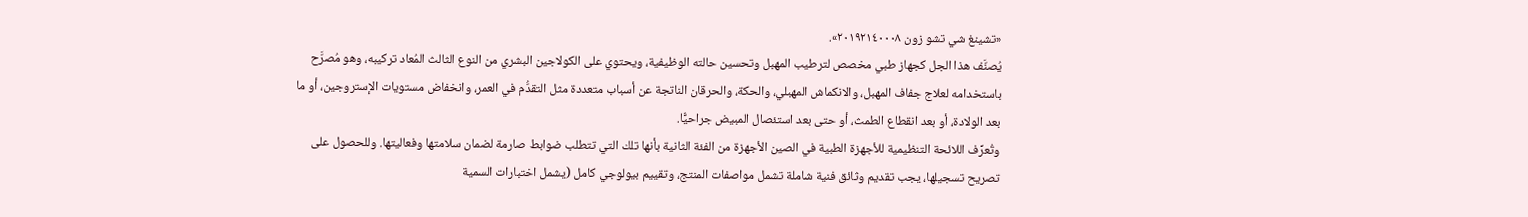«تشينغ شي تشو زون ٢٠١٩٢١٤٠٠٠٨».
يُصنَّف هذا الجل كجهاز طبي مخصص لترطيب المهبل وتحسين حالته الوظيفية، ويحتوي على الكولاجين البشري من النوع الثالث المُعاد تركيبه، وهو مُصرَّح باستخدامه لعلاج جفاف المهبل، والانكماش المهبلي، والحكة، والحرقان الناتجة عن أسباب متعددة مثل التقدُّم في العمر، وانخفاض مستويات الإستروجين، أو ما بعد الولادة، أو بعد انقطاع الطمث، أو حتى بعد استئصال المبيض جراحيًّا.
وتُعرِّف اللائحة التنظيمية للأجهزة الطبية في الصين الأجهزة من الفئة الثانية بأنها تلك التي تتطلب ضوابط صارمة لضمان سلامتها وفعاليتها. وللحصول على تصريح تسجيلها، يجب تقديم وثائق فنية شاملة تشمل مواصفات المنتج، وتقييم بيولوجي كامل (يشمل اختبارات السمية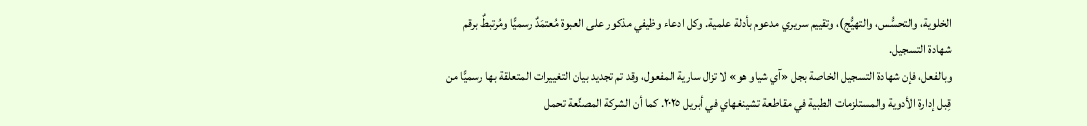الخلوية، والتحسُّس، والتهيُّج)، وتقييم سريري مدعوم بأدلة علمية. وكل ادعاء وظيفي مذكور على العبوة مُعتمَدٌ رسميًّا ومُرتبطٌ برقم شهادة التسجيل.
وبالفعل، فإن شهادة التسجيل الخاصة بجل «آي شياو هو» لا تزال سارية المفعول، وقد تم تجديد بيان التغييرات المتعلقة بها رسميًّا من قِبل إدارة الأدوية والمستلزمات الطبية في مقاطعة تشينغهاي في أبريل ٢٠٢٥. كما أن الشركة المصنِّعة تحمل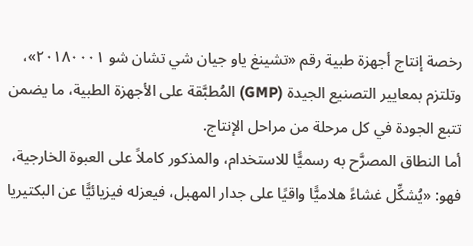رخصة إنتاج أجهزة طبية رقم «تشينغ ياو جيان شي تشان شو ٢٠١٨٠٠٠١»، وتلتزم بمعايير التصنيع الجيدة (GMP) المُطبَّقة على الأجهزة الطبية، ما يضمن تتبع الجودة في كل مرحلة من مراحل الإنتاج.
أما النطاق المصرَّح به رسميًّا للاستخدام، والمذكور كاملاً على العبوة الخارجية، فهو: «يُشكِّل غشاءً هلاميًّا واقيًا على جدار المهبل، فيعزله فيزيائيًّا عن البكتيريا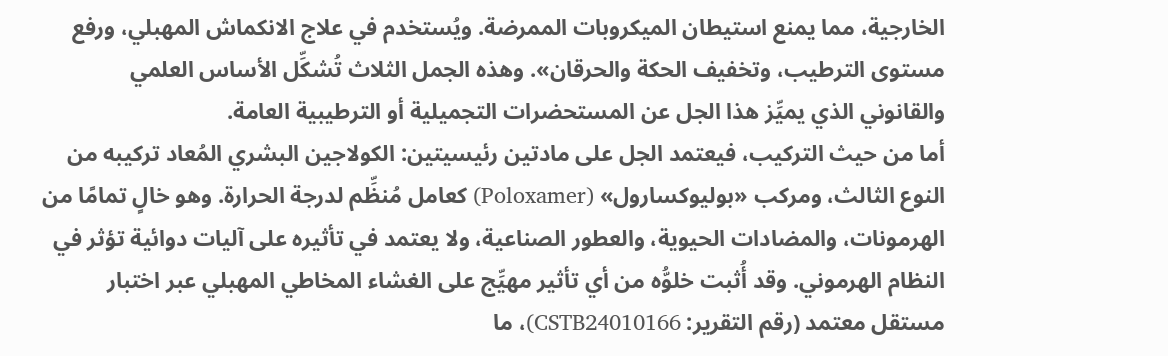الخارجية، مما يمنع استيطان الميكروبات الممرضة. ويُستخدم في علاج الانكماش المهبلي، ورفع مستوى الترطيب، وتخفيف الحكة والحرقان». وهذه الجمل الثلاث تُشكِّل الأساس العلمي والقانوني الذي يميِّز هذا الجل عن المستحضرات التجميلية أو الترطيبية العامة.
أما من حيث التركيب، فيعتمد الجل على مادتين رئيسيتين: الكولاجين البشري المُعاد تركيبه من النوع الثالث، ومركب «بوليوكسارول» (Poloxamer) كعامل مُنظِّم لدرجة الحرارة. وهو خالٍ تمامًا من الهرمونات، والمضادات الحيوية، والعطور الصناعية، ولا يعتمد في تأثيره على آليات دوائية تؤثر في النظام الهرموني. وقد أُثبت خلوُّه من أي تأثير مهيِّج على الغشاء المخاطي المهبلي عبر اختبار مستقل معتمد (رقم التقرير: CSTB24010166)، ما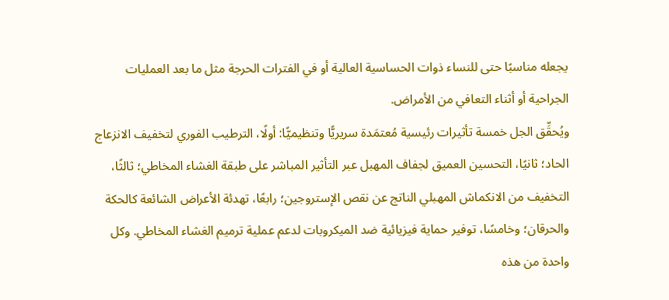يجعله مناسبًا حتى للنساء ذوات الحساسية العالية أو في الفترات الحرجة مثل ما بعد العمليات الجراحية أو أثناء التعافي من الأمراض.
ويُحقِّق الجل خمسة تأثيرات رئيسية مُعتمَدة سريريًّا وتنظيميًّا: أولًا، الترطيب الفوري لتخفيف الانزعاج الحاد؛ ثانيًا، التحسين العميق لجفاف المهبل عبر التأثير المباشر على طبقة الغشاء المخاطي؛ ثالثًا، التخفيف من الانكماش المهبلي الناتج عن نقص الإستروجين؛ رابعًا، تهدئة الأعراض الشائعة كالحكة والحرقان؛ وخامسًا، توفير حماية فيزيائية ضد الميكروبات لدعم عملية ترميم الغشاء المخاطي. وكل واحدة من هذه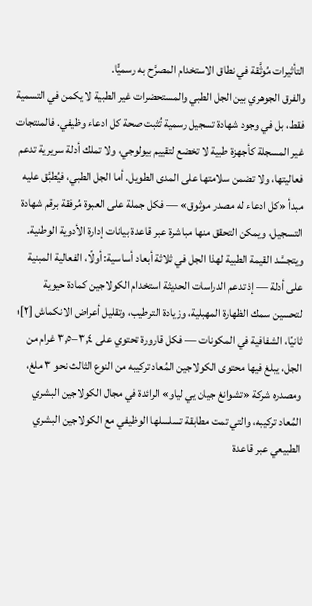التأثيرات مُوثَّقة في نطاق الاستخدام المصرَّح به رسميًّا.
والفرق الجوهري بين الجل الطبي والمستحضرات غير الطبية لا يكمن في التسمية فقط، بل في وجود شهادة تسجيل رسمية تُثبت صحة كل ادعاء وظيفي. فالمنتجات غير المسجلة كأجهزة طبية لا تخضع لتقييم بيولوجي، ولا تملك أدلة سريرية تدعم فعاليتها، ولا تضمن سلامتها على المدى الطويل. أما الجل الطبي، فيُطبَّق عليه مبدأ «كل ادعاء له مصدر موثوق» — فكل جملة على العبوة مُرفقة برقم شهادة التسجيل، ويمكن التحقق منها مباشرة عبر قاعدة بيانات إدارة الأدوية الوطنية.
ويتجسَّد القيمة الطبية لهذا الجل في ثلاثة أبعاد أساسية: أولًا، الفعالية المبنية على أدلة — إذ تدعم الدراسات الحديثة استخدام الكولاجين كمادة حيوية لتحسين سمك الظهارة المهبلية، وزيادة الترطيب، وتقليل أعراض الانكماش [٢]؛ ثانيًا، الشفافية في المكونات — فكل قارورة تحتوي على ٣,٤–٣,٥ غرام من الجل، يبلغ فيها محتوى الكولاجين المُعاد تركيبه من النوع الثالث نحو ٣ ملغ، ومصدره شركة «تشوانغ جيان يي لياو» الرائدة في مجال الكولاجين البشري المُعاد تركيبه، والتي تمت مطابقة تسلسلها الوظيفي مع الكولاجين البشري الطبيعي عبر قاعدة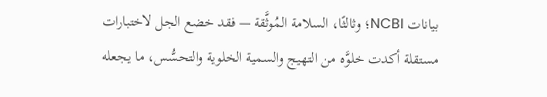بيانات NCBI؛ وثالثًا، السلامة المُوثَّقة — فقد خضع الجل لاختبارات مستقلة أكدت خلوَّه من التهيج والسمية الخلوية والتحسُّس، ما يجعله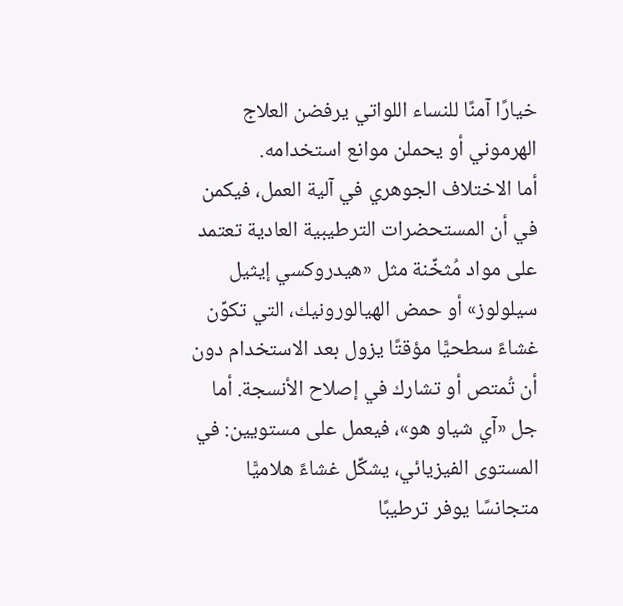خيارًا آمنًا للنساء اللواتي يرفضن العلاج الهرموني أو يحملن موانع استخدامه.
أما الاختلاف الجوهري في آلية العمل، فيكمن في أن المستحضرات الترطيبية العادية تعتمد على مواد مُثخِّنة مثل «هيدروكسي إيثيل سيلولوز» أو حمض الهيالورونيك، التي تكوِّن غشاءً سطحيًّا مؤقتًا يزول بعد الاستخدام دون أن تُمتص أو تشارك في إصلاح الأنسجة. أما جل «آي شياو هو»، فيعمل على مستويين: في المستوى الفيزيائي، يشكِّل غشاءً هلاميًّا متجانسًا يوفر ترطيبًا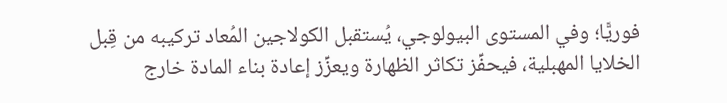فوريًّا؛ وفي المستوى البيولوجي، يُستقبل الكولاجين المُعاد تركيبه من قِبل الخلايا المهبلية، فيحفِّز تكاثر الظهارة ويعزِّز إعادة بناء المادة خارج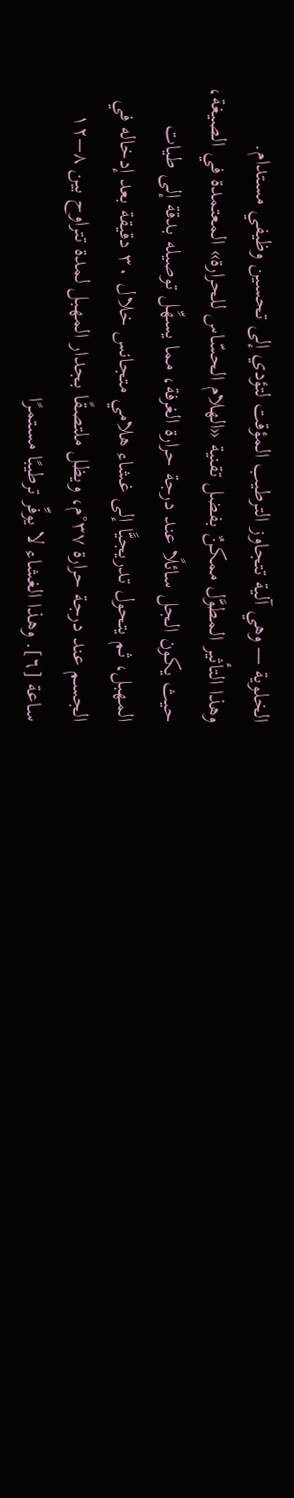الخلوية — وهي آلية تتجاوز الترطيب المؤقت لتؤدي إلى تحسين وظيفي مستدام.
وهذا التأثير المطوَّل ممكنٌ بفضل تقنية «الهلام الحسّاس للحرارة» المعتمدة في الصيغة، حيث يكون الجل سائلًا عند درجة حرارة الغرفة، مما يسهِّل توصيله بدقة إلى طيات المهبل، ثم يتحول تدريجيًّا إلى غشاء هلامي متجانس خلال ٣٠ دقيقة بعد إدخاله في الجسم عند درجة حرارة ٣٧°م، ويظل ملتصقًا بجدار المهبل لمدة تتراوح بين ٨–١٢ ساعة [٦]. وهذا الغشاء لا يوفِّر ترطيبًا مستمرًا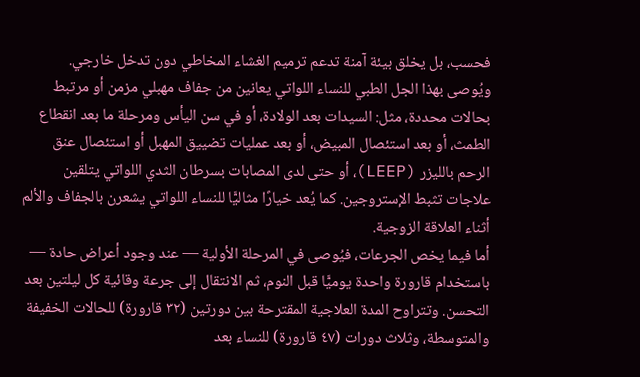فحسب، بل يخلق بيئة آمنة تدعم ترميم الغشاء المخاطي دون تدخل خارجي.
ويُوصى بهذا الجل الطبي للنساء اللواتي يعانين من جفاف مهبلي مزمن أو مرتبط بحالات محددة، مثل: السيدات بعد الولادة، أو في سن اليأس ومرحلة ما بعد انقطاع الطمث، أو بعد استئصال المبيض، أو بعد عمليات تضييق المهبل أو استئصال عنق الرحم بالليزر (LEEP)، أو حتى لدى المصابات بسرطان الثدي اللواتي يتلقين علاجات تثبط الإستروجين. كما يُعد خيارًا مثاليًّا للنساء اللواتي يشعرن بالجفاف والألم أثناء العلاقة الزوجية.
أما فيما يخص الجرعات، فيُوصى في المرحلة الأولية — عند وجود أعراض حادة — باستخدام قارورة واحدة يوميًّا قبل النوم، ثم الانتقال إلى جرعة وقائية كل ليلتين بعد التحسن. وتتراوح المدة العلاجية المقترحة بين دورتين (٣٢ قارورة) للحالات الخفيفة والمتوسطة، وثلاث دورات (٤٧ قارورة) للنساء بعد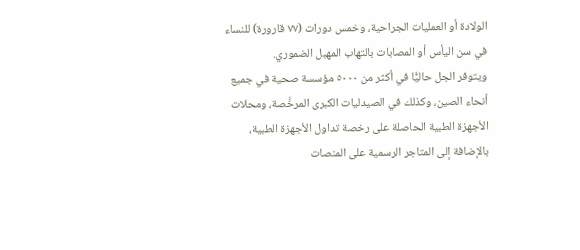الولادة أو العمليات الجراحية، وخمس دورات (٧٧ قارورة) للنساء في سن اليأس أو المصابات بالتهاب المهبل الضموري.
ويتوفر الجل حاليًّا في أكثر من ٥٠٠٠ مؤسسة صحية في جميع أنحاء الصين، وكذلك في الصيدليات الكبرى المرخَّصة، ومحلات الأجهزة الطبية الحاصلة على رخصة تداول الأجهزة الطبية، بالإضافة إلى المتاجر الرسمية على المنصات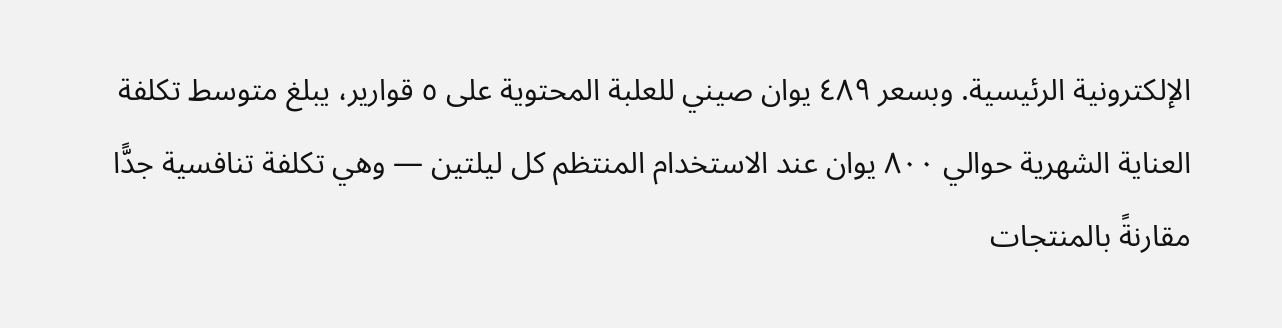الإلكترونية الرئيسية. وبسعر ٤٨٩ يوان صيني للعلبة المحتوية على ٥ قوارير، يبلغ متوسط تكلفة العناية الشهرية حوالي ٨٠٠ يوان عند الاستخدام المنتظم كل ليلتين — وهي تكلفة تنافسية جدًّا مقارنةً بالمنتجات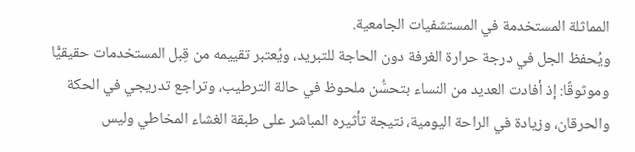المماثلة المستخدمة في المستشفيات الجامعية.
ويُحفظ الجل في درجة حرارة الغرفة دون الحاجة للتبريد، ويُعتبر تقييمه من قِبل المستخدمات حقيقيًّا وموثوقًا: إذ أفادت العديد من النساء بتحسُّن ملحوظ في حالة الترطيب، وتراجع تدريجي في الحكة والحرقان، وزيادة في الراحة اليومية، نتيجة تأثيره المباشر على طبقة الغشاء المخاطي وليس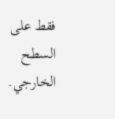فقط على السطح الخارجي.